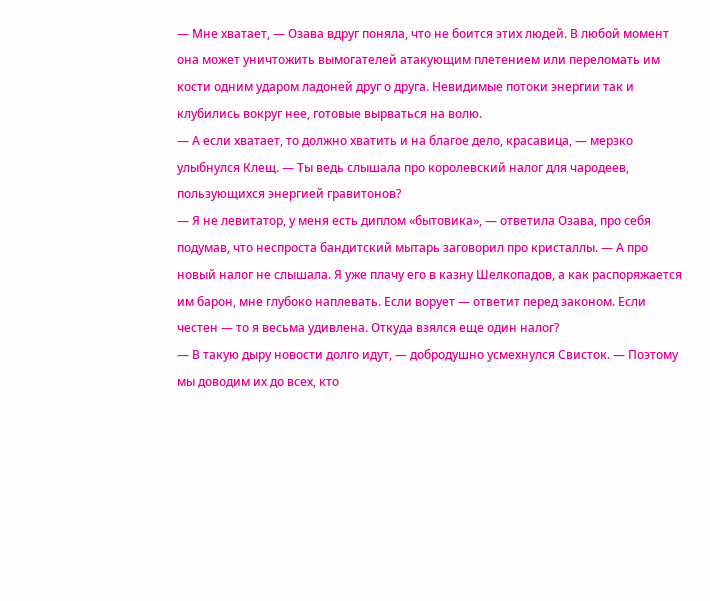— Мне хватает, — Озава вдруг поняла, что не боится этих людей. В любой момент она может уничтожить вымогателей атакующим плетением или переломать им кости одним ударом ладоней друг о друга. Невидимые потоки энергии так и клубились вокруг нее, готовые вырваться на волю.
— А если хватает, то должно хватить и на благое дело, красавица, — мерзко улыбнулся Клещ. — Ты ведь слышала про королевский налог для чародеев, пользующихся энергией гравитонов?
— Я не левитатор, у меня есть диплом «бытовика», — ответила Озава, про себя подумав, что неспроста бандитский мытарь заговорил про кристаллы. — А про новый налог не слышала. Я уже плачу его в казну Шелкопадов, а как распоряжается им барон, мне глубоко наплевать. Если ворует — ответит перед законом. Если честен — то я весьма удивлена. Откуда взялся еще один налог?
— В такую дыру новости долго идут, — добродушно усмехнулся Свисток. — Поэтому мы доводим их до всех, кто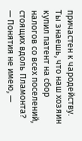причастен к чародейству. Ты знаешь, что наш хозяин купил патент на сбор налогов со всех поселений, стоящих вдоль Пламонта?
— Понятия не имею, —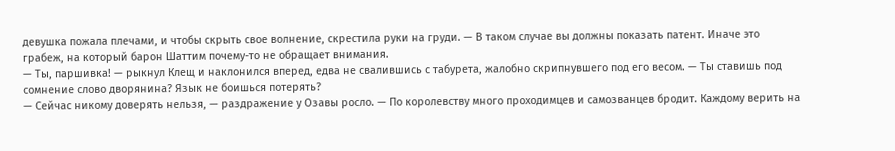девушка пожала плечами, и чтобы скрыть свое волнение, скрестила руки на груди. — В таком случае вы должны показать патент. Иначе это грабеж, на который барон Шаттим почему-то не обращает внимания.
— Ты, паршивка! — рыкнул Клещ и наклонился вперед, едва не свалившись с табурета, жалобно скрипнувшего под его весом. — Ты ставишь под сомнение слово дворянина? Язык не боишься потерять?
— Сейчас никому доверять нельзя, — раздражение у Озавы росло. — По королевству много проходимцев и самозванцев бродит. Каждому верить на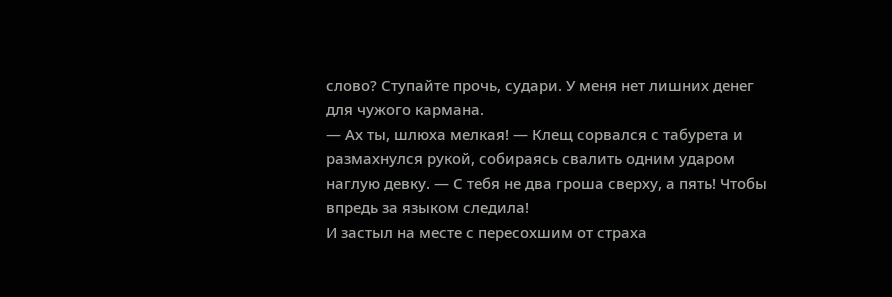слово? Ступайте прочь, судари. У меня нет лишних денег для чужого кармана.
— Ах ты, шлюха мелкая! — Клещ сорвался с табурета и размахнулся рукой, собираясь свалить одним ударом наглую девку. — С тебя не два гроша сверху, а пять! Чтобы впредь за языком следила!
И застыл на месте с пересохшим от страха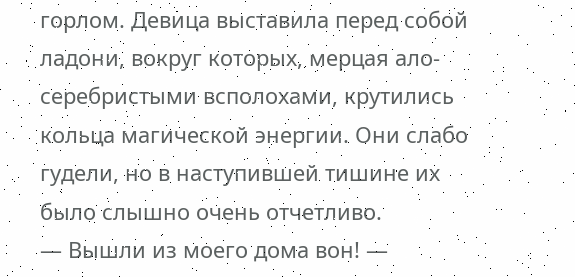горлом. Девица выставила перед собой ладони, вокруг которых, мерцая ало-серебристыми всполохами, крутились кольца магической энергии. Они слабо гудели, но в наступившей тишине их было слышно очень отчетливо.
— Вышли из моего дома вон! —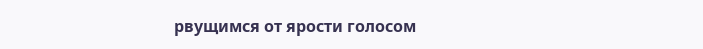рвущимся от ярости голосом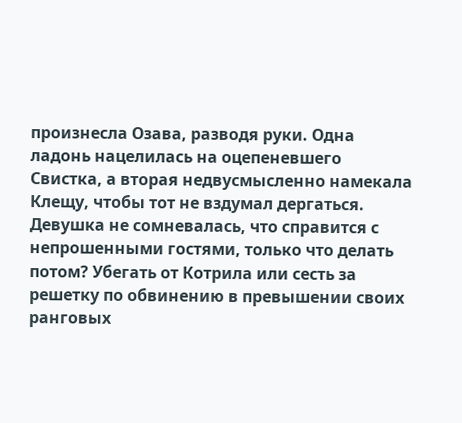произнесла Озава, разводя руки. Одна ладонь нацелилась на оцепеневшего Свистка, а вторая недвусмысленно намекала Клещу, чтобы тот не вздумал дергаться. Девушка не сомневалась, что справится с непрошенными гостями, только что делать потом? Убегать от Котрила или сесть за решетку по обвинению в превышении своих ранговых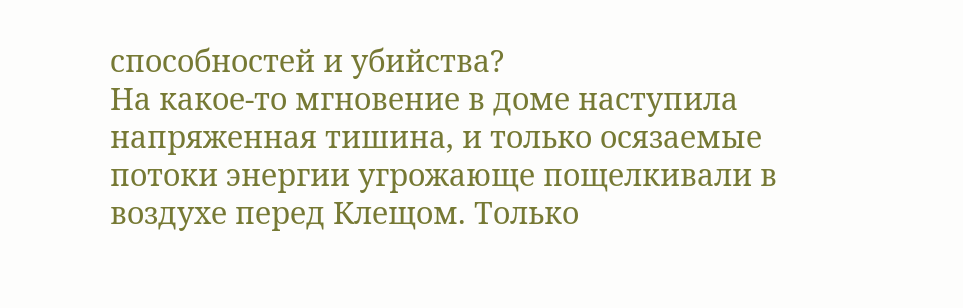способностей и убийства?
На какое-то мгновение в доме наступила напряженная тишина, и только осязаемые потоки энергии угрожающе пощелкивали в воздухе перед Клещом. Только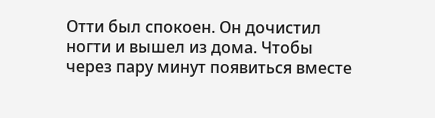Отти был спокоен. Он дочистил ногти и вышел из дома. Чтобы через пару минут появиться вместе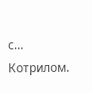с… Котрилом.